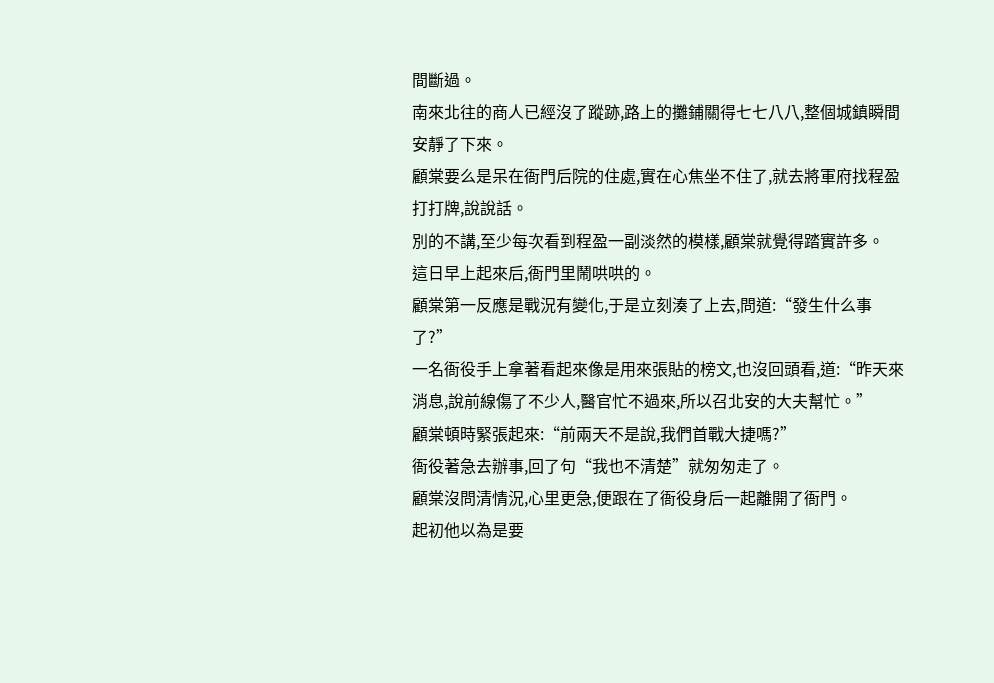間斷過。
南來北往的商人已經沒了蹤跡,路上的攤鋪關得七七八八,整個城鎮瞬間安靜了下來。
顧棠要么是呆在衙門后院的住處,實在心焦坐不住了,就去將軍府找程盈打打牌,說說話。
別的不講,至少每次看到程盈一副淡然的模樣,顧棠就覺得踏實許多。
這日早上起來后,衙門里鬧哄哄的。
顧棠第一反應是戰況有變化,于是立刻湊了上去,問道:“發生什么事了?”
一名衙役手上拿著看起來像是用來張貼的榜文,也沒回頭看,道:“昨天來消息,說前線傷了不少人,醫官忙不過來,所以召北安的大夫幫忙。”
顧棠頓時緊張起來:“前兩天不是說,我們首戰大捷嗎?”
衙役著急去辦事,回了句“我也不清楚”就匆匆走了。
顧棠沒問清情況,心里更急,便跟在了衙役身后一起離開了衙門。
起初他以為是要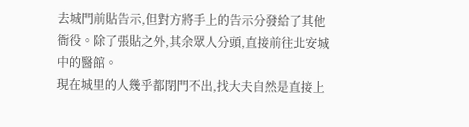去城門前貼告示,但對方將手上的告示分發給了其他衙役。除了張貼之外,其余眾人分頭,直接前往北安城中的醫館。
現在城里的人幾乎都閉門不出,找大夫自然是直接上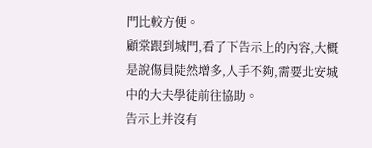門比較方便。
顧棠跟到城門,看了下告示上的內容,大概是說傷員陡然增多,人手不夠,需要北安城中的大夫學徒前往協助。
告示上并沒有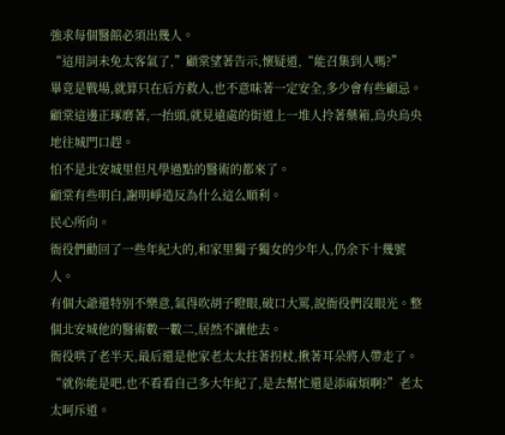強求每個醫館必須出幾人。
“這用詞未免太客氣了,”顧棠望著告示,懷疑道,“能召集到人嗎?”
畢竟是戰場,就算只在后方救人,也不意味著一定安全,多少會有些顧忌。
顧棠這邊正琢磨著,一抬頭,就見遠處的街道上一堆人拎著藥箱,烏央烏央地往城門口趕。
怕不是北安城里但凡學過點的醫術的都來了。
顧棠有些明白,謝明崢造反為什么這么順利。
民心所向。
衙役們勸回了一些年紀大的,和家里獨子獨女的少年人,仍余下十幾號人。
有個大爺還特別不樂意,氣得吹胡子瞪眼,破口大罵,說衙役們沒眼光。整個北安城他的醫術數一數二,居然不讓他去。
衙役哄了老半天,最后還是他家老太太拄著拐杖,揪著耳朵將人帶走了。
“就你能是吧,也不看看自己多大年紀了,是去幫忙還是添麻煩啊?”老太太呵斥道。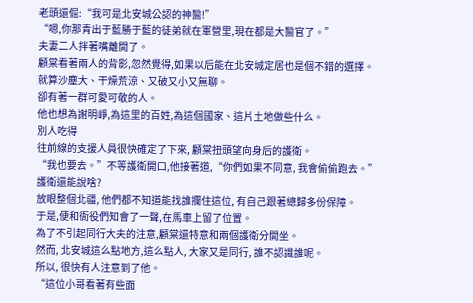老頭還倔:“我可是北安城公認的神醫!”
“嗯,你那青出于藍勝于藍的徒弟就在軍營里,現在都是大醫官了。”
夫妻二人拌著嘴離開了。
顧棠看著兩人的背影,忽然覺得,如果以后能在北安城定居也是個不錯的選擇。
就算沙塵大、干燥荒涼、又破又小又無聊。
卻有著一群可愛可敬的人。
他也想為謝明崢,為這里的百姓,為這個國家、這片土地做些什么。
別人吃得
往前線的支援人員很快確定了下來, 顧棠扭頭望向身后的護衛。
“我也要去。”不等護衛開口,他接著道,“你們如果不同意, 我會偷偷跑去。”
護衛還能說啥?
放眼整個北疆, 他們都不知道能找誰攔住這位, 有自己跟著總歸多份保障。
于是,便和衙役們知會了一聲,在馬車上留了位置。
為了不引起同行大夫的注意,顧棠還特意和兩個護衛分開坐。
然而, 北安城這么點地方,這么點人, 大家又是同行, 誰不認識誰呢。
所以, 很快有人注意到了他。
“這位小哥看著有些面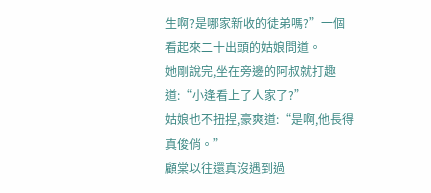生啊?是哪家新收的徒弟嗎?”一個看起來二十出頭的姑娘問道。
她剛說完,坐在旁邊的阿叔就打趣道:“小逢看上了人家了?”
姑娘也不扭捏,豪爽道:“是啊,他長得真俊俏。”
顧棠以往還真沒遇到過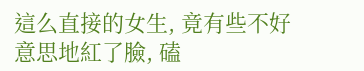這么直接的女生, 竟有些不好意思地紅了臉, 磕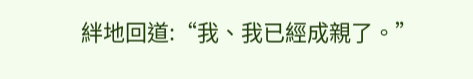絆地回道:“我、我已經成親了。”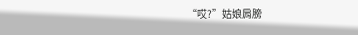“哎?”姑娘肩膀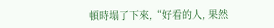頓時塌了下來,“好看的人, 果然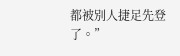都被別人捷足先登了。”